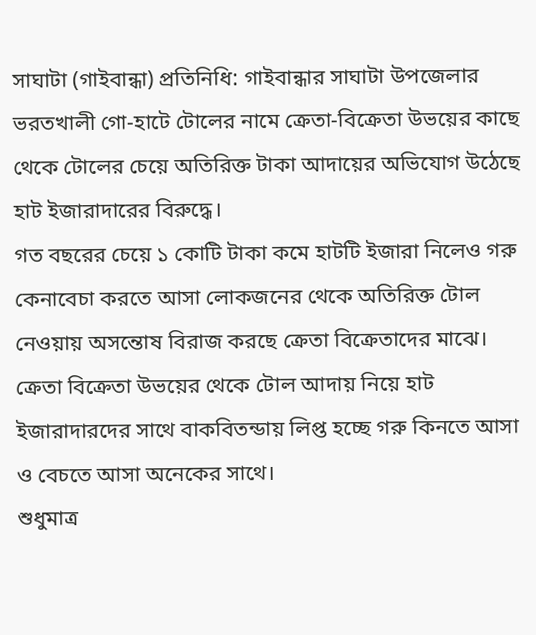সাঘাটা (গাইবান্ধা) প্রতিনিধি: গাইবান্ধার সাঘাটা উপজেলার ভরতখালী গো-হাটে টোলের নামে ক্রেতা-বিক্রেতা উভয়ের কাছে থেকে টোলের চেয়ে অতিরিক্ত টাকা আদায়ের অভিযোগ উঠেছে হাট ইজারাদারের বিরুদ্ধে।
গত বছরের চেয়ে ১ কোটি টাকা কমে হাটটি ইজারা নিলেও গরু কেনাবেচা করতে আসা লোকজনের থেকে অতিরিক্ত টোল নেওয়ায় অসন্তোষ বিরাজ করছে ক্রেতা বিক্রেতাদের মাঝে। ক্রেতা বিক্রেতা উভয়ের থেকে টোল আদায় নিয়ে হাট ইজারাদারদের সাথে বাকবিতন্ডায় লিপ্ত হচ্ছে গরু কিনতে আসা ও বেচতে আসা অনেকের সাথে।
শুধুমাত্র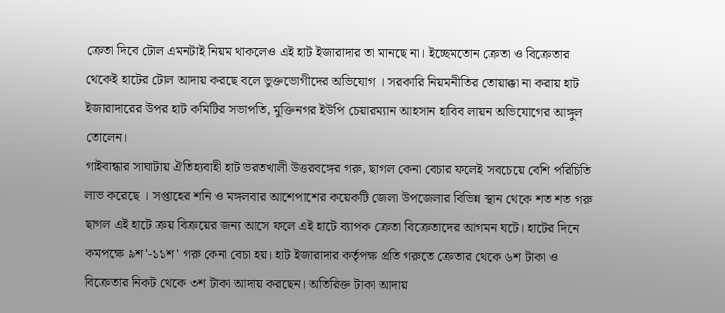ক্রেতা দিবে টোল এমনটাই নিয়ম থাকলেও এই হাট ইজারাদার তা মানছে না। ইচ্ছেমতোন ক্রেতা ও বিক্রেতার থেকেই হাটের টোল আদায় করছে বলে ভুক্তভোগীদের অভিযোগ । সরকারি নিয়মনীতির তোয়াক্কা না করায় হাট ইজারাদারের উপর হাট কমিটির সভাপতি, মুক্তিনগর ইউপি চেয়ারম্যান আহসান হাবিব লায়ন অভিযোগের আঙ্গুল তোলেন।
গাইবান্ধার সাঘাটায় ঐতিহ্যবাহী হাট ভরতখালী উত্তরবঙ্গের গরু, ছাগল কেনা বেচার ফলেই সবচেয়ে বেশি পরিচিতি লাভ করেছে । সপ্তাহের শনি ও মঙ্গলবার আশেপাশের কয়েকটি জেলা উপজেলার বিভিন্ন স্থান থেকে শত শত গরু ছাগল এই হাটে ক্রয় বিক্রয়ের জন্য আসে ফলে এই হাটে ব্যাপক ক্রেতা বিক্রেতাদের আগমন ঘটে। হাটের দিনে কমপক্ষে ৯শ'-১১শ' গরু কেনা বেচা হয়। হাট ইজারাদার কর্তৃপক্ষ প্রতি গরুতে ক্রেতার থেকে ৬শ টাকা ও বিক্রেতার নিকট থেকে ৩শ টাকা আদায় করছেন। অতিরিক্ত টাকা আদায়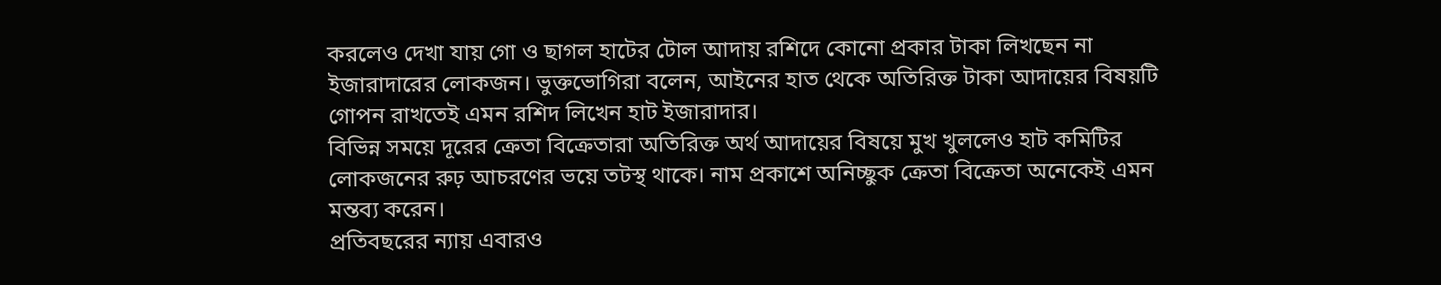করলেও দেখা যায় গো ও ছাগল হাটের টোল আদায় রশিদে কোনো প্রকার টাকা লিখছেন না ইজারাদারের লোকজন। ভুক্তভোগিরা বলেন, আইনের হাত থেকে অতিরিক্ত টাকা আদায়ের বিষয়টি গোপন রাখতেই এমন রশিদ লিখেন হাট ইজারাদার।
বিভিন্ন সময়ে দূরের ক্রেতা বিক্রেতারা অতিরিক্ত অর্থ আদায়ের বিষয়ে মুখ খুললেও হাট কমিটির লোকজনের রুঢ় আচরণের ভয়ে তটস্থ থাকে। নাম প্রকাশে অনিচ্ছুক ক্রেতা বিক্রেতা অনেকেই এমন মন্তব্য করেন।
প্রতিবছরের ন্যায় এবারও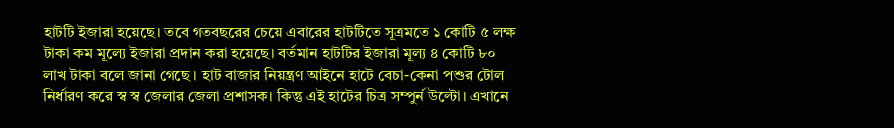হাটটি ইজারা হয়েছে। তবে গতবছরের চেয়ে এবারের হাটটিতে সূত্রমতে ১ কোটি ৫ লক্ষ টাকা কম মূল্যে ইজারা প্রদান করা হয়েছে। বর্তমান হাটটির ইজারা মূল্য ৪ কোটি ৮০ লাখ টাকা বলে জানা গেছে । হাট বাজার নিয়ন্ত্রণ আইনে হাটে বেচা-কেনা পশুর টোল নির্ধারণ করে স্ব স্ব জেলার জেলা প্রশাসক। কিন্তু এই হাটের চিত্র সম্পুর্ন উল্টো। এখানে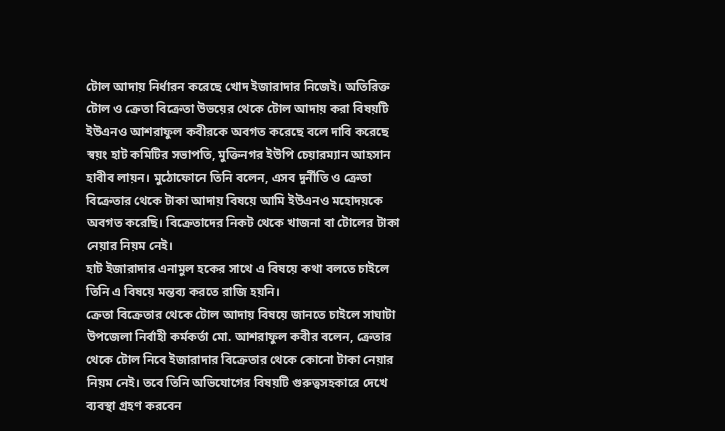টোল আদায় নির্ধারন করেছে খোদ ইজারাদার নিজেই। অতিরিক্ত টোল ও ক্রেতা বিক্রেতা উভয়ের থেকে টোল আদায় করা বিষয়টি ইউএনও আশরাফুল কবীরকে অবগত করেছে বলে দাবি করেছে স্বয়ং হাট কমিটির সভাপতি, মুক্তিনগর ইউপি চেয়ারম্যান আহসান হাবীব লায়ন। মুঠোফোনে তিনি বলেন, এসব দুর্নীতি ও ক্রেতা বিক্রেতার থেকে টাকা আদায় বিষয়ে আমি ইউএনও মহোদয়কে অবগত করেছি। বিক্রেতাদের নিকট থেকে খাজনা বা টোলের টাকা নেয়ার নিয়ম নেই।
হাট ইজারাদার এনামুল হকের সাথে এ বিষয়ে কথা বলতে চাইলে তিনি এ বিষয়ে মন্তব্য করতে রাজি হয়নি।
ক্রেতা বিক্রেতার থেকে টোল আদায় বিষয়ে জানতে চাইলে সাঘাটা উপজেলা নির্বাহী কর্মকর্তা মো. আশরাফুল কবীর বলেন, ক্রেতার থেকে টোল নিবে ইজারাদার বিক্রেতার থেকে কোনো টাকা নেয়ার নিয়ম নেই। তবে তিনি অভিযোগের বিষয়টি গুরুত্বসহকারে দেখে ব্যবস্থা গ্রহণ করবেন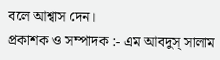বলে আশ্বাস দেন।
প্রকাশক ও সম্পাদক :- এম আবদুস্ সালাম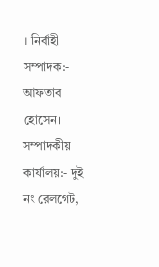। নির্বাহী সম্পাদক:- আফতাব হোসেন। সম্পাদকীয় কার্যালয়:- দুই নং রেলগেট,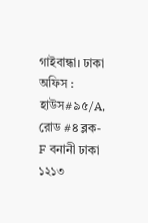গাইবান্ধা। ঢাকা অফিস : হাউস#৯৫/A, রোড #৪ ব্লক-F বনানী ঢাকা ১২১৩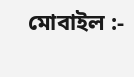মোবাইল :-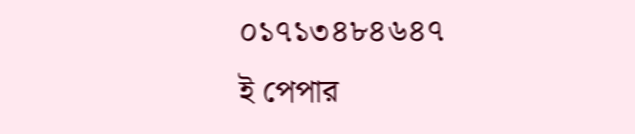০১৭১৩৪৮৪৬৪৭
ই পেপার